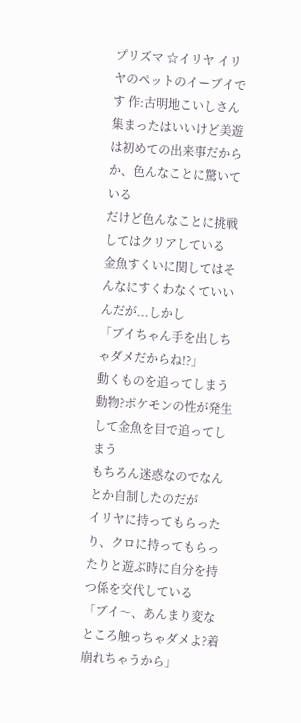プリズマ ☆イリヤ イリヤのペットのイーブイです 作:古明地こいしさん
集まったはいいけど美遊は初めての出来事だからか、色んなことに驚いている
だけど色んなことに挑戦してはクリアしている
金魚すくいに関してはそんなにすくわなくていいんだが...しかし
「ブイちゃん手を出しちゃダメだからね!?」
動くものを追ってしまう動物?ポケモンの性が発生して金魚を目で追ってしまう
もちろん迷惑なのでなんとか自制したのだが
イリヤに持ってもらったり、クロに持ってもらったりと遊ぶ時に自分を持つ係を交代している
「ブイ〜、あんまり変なところ触っちゃダメよ?着崩れちゃうから」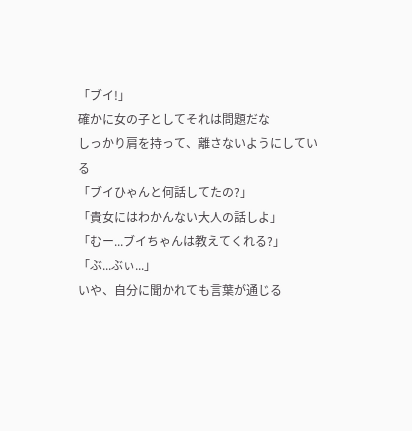「ブイ!」
確かに女の子としてそれは問題だな
しっかり肩を持って、離さないようにしている
「ブイひゃんと何話してたの?」
「貴女にはわかんない大人の話しよ」
「むー...ブイちゃんは教えてくれる?」
「ぶ...ぶぃ...」
いや、自分に聞かれても言葉が通じる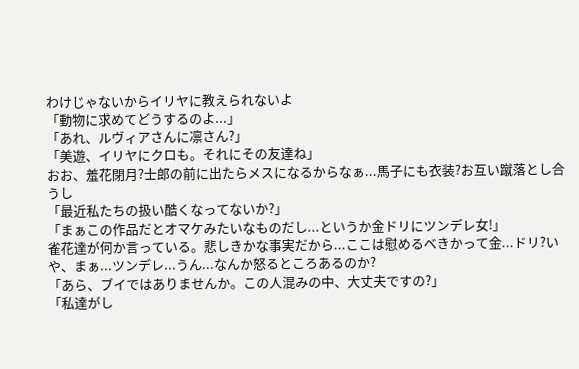わけじゃないからイリヤに教えられないよ
「動物に求めてどうするのよ...」
「あれ、ルヴィアさんに凛さん?」
「美遊、イリヤにクロも。それにその友達ね」
おお、羞花閉月?士郎の前に出たらメスになるからなぁ...馬子にも衣装?お互い蹴落とし合うし
「最近私たちの扱い酷くなってないか?」
「まぁこの作品だとオマケみたいなものだし...というか金ドリにツンデレ女!」
雀花達が何か言っている。悲しきかな事実だから...ここは慰めるべきかって金...ドリ?いや、まぁ...ツンデレ...うん...なんか怒るところあるのか?
「あら、ブイではありませんか。この人混みの中、大丈夫ですの?」
「私達がし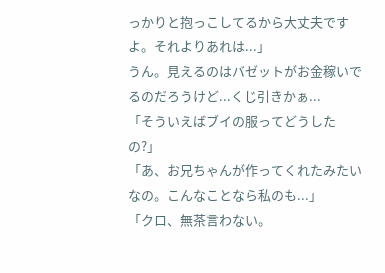っかりと抱っこしてるから大丈夫ですよ。それよりあれは...」
うん。見えるのはバゼットがお金稼いでるのだろうけど...くじ引きかぁ...
「そういえばブイの服ってどうしたの?」
「あ、お兄ちゃんが作ってくれたみたいなの。こんなことなら私のも...」
「クロ、無茶言わない。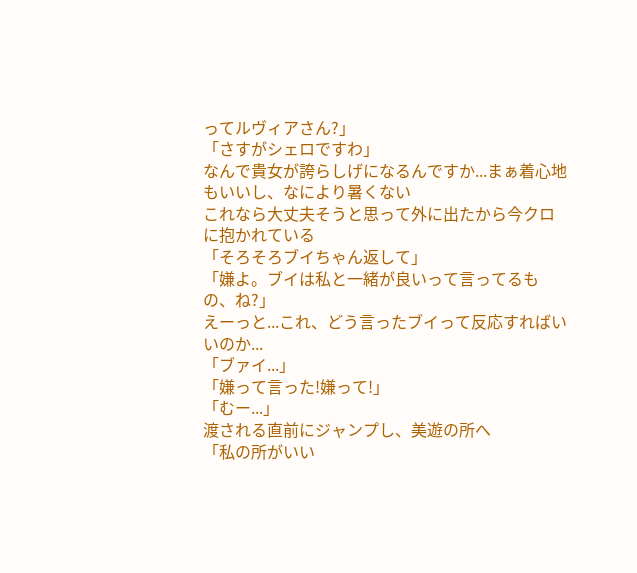ってルヴィアさん?」
「さすがシェロですわ」
なんで貴女が誇らしげになるんですか...まぁ着心地もいいし、なにより暑くない
これなら大丈夫そうと思って外に出たから今クロに抱かれている
「そろそろブイちゃん返して」
「嫌よ。ブイは私と一緒が良いって言ってるもの、ね?」
えーっと...これ、どう言ったブイって反応すればいいのか...
「ブァイ...」
「嫌って言った!嫌って!」
「むー...」
渡される直前にジャンプし、美遊の所へ
「私の所がいい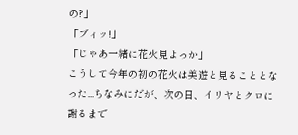の?」
「ブィッ!」
「じゃあ一緒に花火見よっか」
こうして今年の初の花火は美遊と見ることとなった...ちなみにだが、次の日、イリヤとクロに謝るまで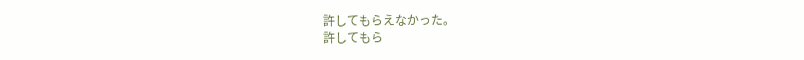許してもらえなかった。
許してもら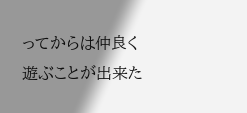ってからは仲良く遊ぶことが出来た